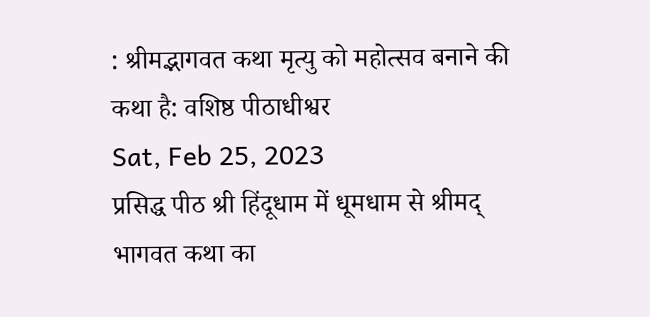: श्रीमद्भागवत कथा मृत्यु को महोत्सव बनाने की कथा है: वशिष्ठ पीठाधीश्वर
Sat, Feb 25, 2023
प्रसिद्ध पीठ श्री हिंदूधाम में धूमधाम से श्रीमद् भागवत कथा का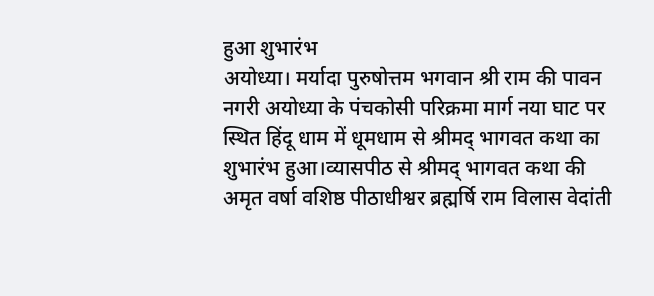हुआ शुभारंभ
अयोध्या। मर्यादा पुरुषोत्तम भगवान श्री राम की पावन नगरी अयोध्या के पंचकोसी परिक्रमा मार्ग नया घाट पर स्थित हिंदू धाम में धूमधाम से श्रीमद् भागवत कथा का शुभारंभ हुआ।व्यासपीठ से श्रीमद् भागवत कथा की अमृत वर्षा वशिष्ठ पीठाधीश्वर ब्रह्मर्षि राम विलास वेदांती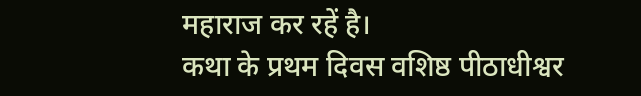महाराज कर रहें है।
कथा के प्रथम दिवस वशिष्ठ पीठाधीश्वर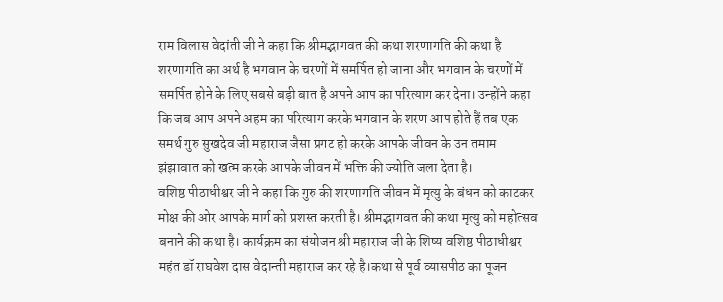राम विलास वेदांती जी ने कहा कि श्रीमद्भागवत की कथा शरणागति की कथा है शरणागति का अर्थ है भगवान के चरणों में समर्पित हो जाना और भगवान के चरणों में समर्पित होने के लिए सबसे बड़ी बात है अपने आप का परित्याग कर देना। उन्होंने कहा कि जब आप अपने अहम का परित्याग करके भगवान के शरण आप होते हैं तब एक समर्थ गुरु सुखदेव जी महाराज जैसा प्रगट हो करके आपके जीवन के उन तमाम झंझावात को खत्म करके आपके जीवन में भक्ति की ज्योति जला देता है।
वशिष्ठ पीठाधीश्वर जी ने कहा कि गुरु की शरणागति जीवन में मृत्यु के बंधन को काटकर मोक्ष की ओर आपके मार्ग को प्रशस्त करती है। श्रीमद्भागवत की कथा मृत्यु को महोत्सव बनाने की कथा है। कार्यक्रम का संयोजन श्री महाराज जी के शिष्य वशिष्ठ पीठाधीश्वर महंत डॉ राघवेश दास वेदान्ती महाराज कर रहे है।कथा से पूर्व व्यासपीठ का पूजन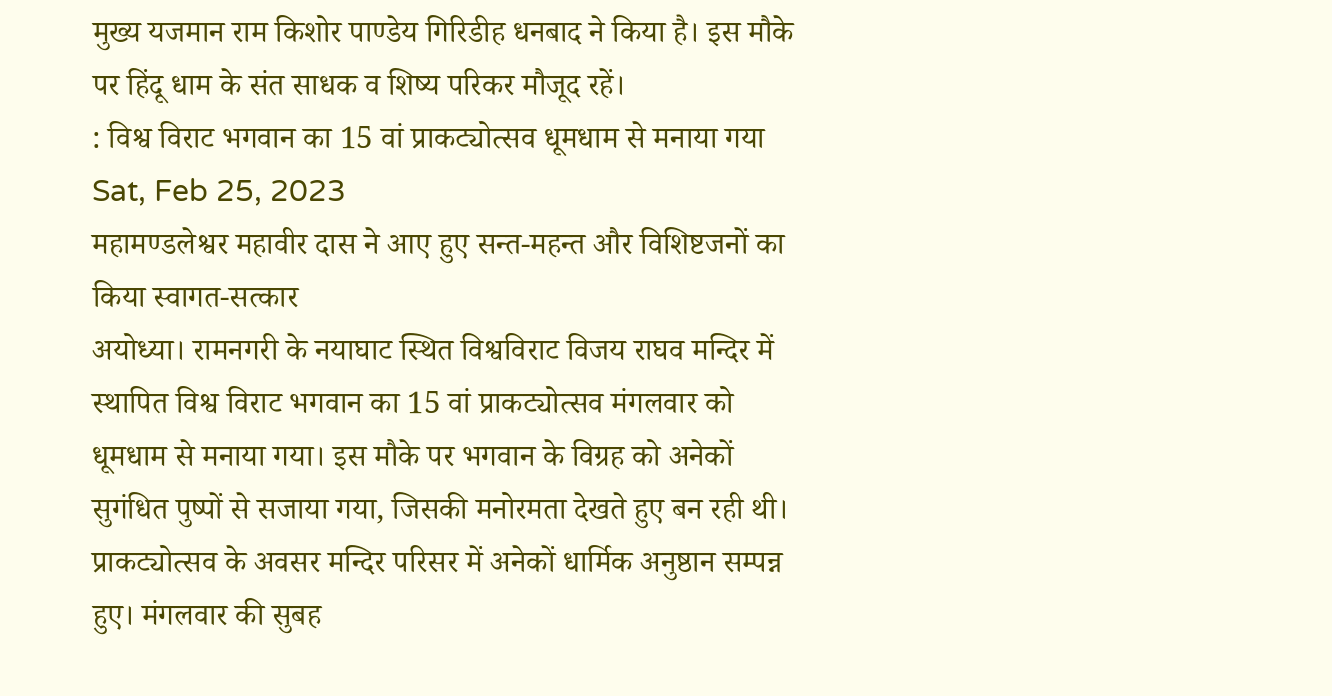मुख्य यजमान राम किशोर पाण्डेय गिरिडीह धनबाद ने किया है। इस मौके पर हिंदू धाम के संत साधक व शिष्य परिकर मौजूद रहें।
: विश्व विराट भगवान का 15 वां प्राकट्योत्सव धूमधाम से मनाया गया
Sat, Feb 25, 2023
महामण्डलेश्वर महावीर दास ने आए हुए सन्त-महन्त और विशिष्टजनों का किया स्वागत-सत्कार
अयोध्या। रामनगरी के नयाघाट स्थित विश्वविराट विजय राघव मन्दिर में स्थापित विश्व विराट भगवान का 15 वां प्राकट्योत्सव मंगलवार को धूमधाम से मनाया गया। इस मौके पर भगवान के विग्रह को अनेकों सुगंधित पुष्पों से सजाया गया, जिसकी मनोरमता देखते हुए बन रही थी। प्राकट्योत्सव के अवसर मन्दिर परिसर में अनेकों धार्मिक अनुष्ठान सम्पन्न हुए। मंगलवार की सुबह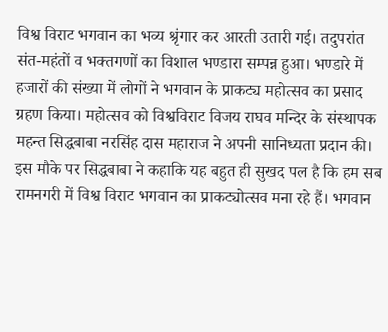विश्व विराट भगवान का भव्य श्रृंगार कर आरती उतारी गई। तदुपरांत संत-महंतों व भक्तगणों का विशाल भण्डारा सम्पन्न हुआ। भण्डारे में हजारों की संख्या में लोगों ने भगवान के प्राकट्य महोत्सव का प्रसाद ग्रहण किया। महोत्सव को विश्वविराट विजय राघव मन्दिर के संस्थापक महन्त सिद्धबाबा नरसिंह दास महाराज ने अपनी सानिध्यता प्रदान की। इस मौके पर सिद्धबाबा ने कहाकि यह बहुत ही सुखद पल है कि हम सब रामनगरी में विश्व विराट भगवान का प्राकट्योत्सव मना रहे हैं। भगवान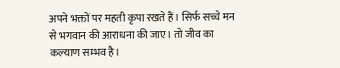अपने भक्तों पर महती कृपा रखते हैं। सिर्फ सच्चे मन से भगवान की आराधना की जाए। तो जीव का कल्याण सम्भव है।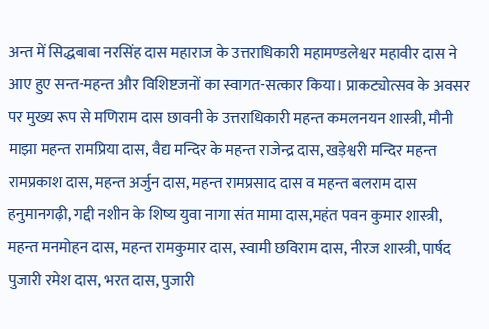अन्त में सिद्धबाबा नरसिंह दास महाराज के उत्तराधिकारी महामण्डलेश्वर महावीर दास ने आए हुए सन्त-महन्त और विशिष्टजनों का स्वागत-सत्कार किया। प्राकट्योत्सव के अवसर पर मुख्य रूप से मणिराम दास छावनी के उत्तराधिकारी महन्त कमलनयन शास्त्री, मौनी माझा महन्त रामप्रिया दास, वैद्य मन्दिर के महन्त राजेन्द्र दास, खड़ेश्वरी मन्दिर महन्त रामप्रकाश दास, महन्त अर्जुन दास, महन्त रामप्रसाद दास व महन्त बलराम दास हनुमानगढ़ी, गद्दी नशीन के शिष्य युवा नागा संत मामा दास,महंत पवन कुमार शास्त्री, महन्त मनमोहन दास, महन्त रामकुमार दास, स्वामी छविराम दास, नीरज शास्त्री, पार्षद पुजारी रमेश दास, भरत दास, पुजारी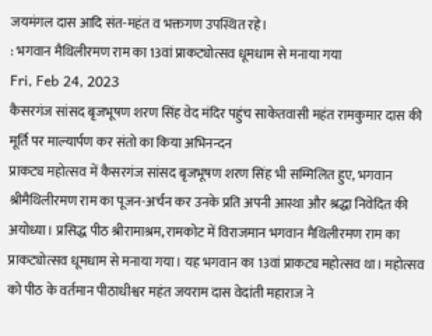जयमंगल दास आदि संत-महंत व भक्तगण उपस्थित रहे।
: भगवान मैथिलीरमण राम का 13वां प्राकट्योत्सव धूमधाम से मनाया गया
Fri, Feb 24, 2023
कैसरगंज सांसद बृजभूषण शरण सिंह वेद मंदिर पहुंच साकेतवासी महंत रामकुमार दास की मूर्ति पर माल्यार्पण कर संतो का किया अभिनन्दन
प्राकट्य महोत्सव में कैसरगंज सांसद बृजभूषण शरण सिंह भी सम्मिलित हुए, भगवान श्रीमैथिलीरमण राम का पूजन-अर्चन कर उनके प्रति अपनी आस्था और श्रद्धा निवेदित की
अयोध्या। प्रसिद्ध पीठ श्रीरामाश्रम, रामकोट में विराजमान भगवान मैथिलीरमण राम का प्राकट्योत्सव धूमधाम से मनाया गया। यह भगवान का 13वां प्राकट्य महोत्सव था। महोत्सव को पीठ के वर्तमान पीठाधीश्वर महंत जयराम दास वेदांती महाराज ने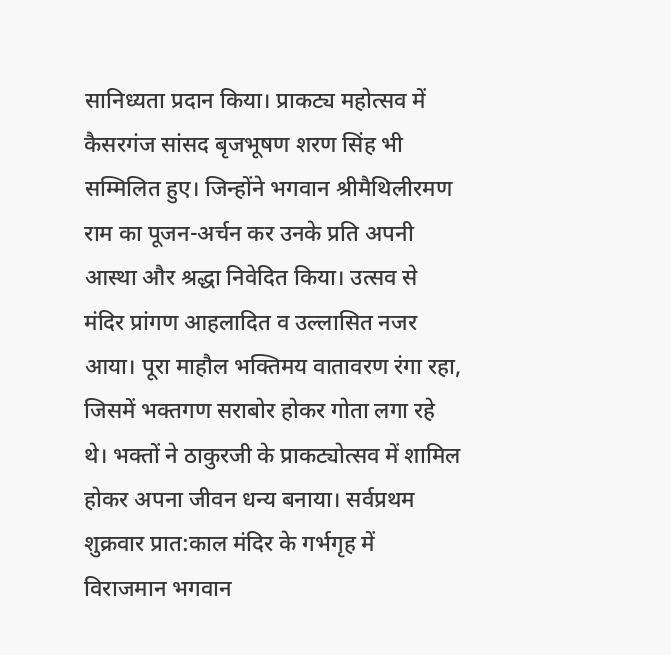सानिध्यता प्रदान किया। प्राकट्य महोत्सव में कैसरगंज सांसद बृजभूषण शरण सिंह भी सम्मिलित हुए। जिन्होंने भगवान श्रीमैथिलीरमण राम का पूजन-अर्चन कर उनके प्रति अपनी आस्था और श्रद्धा निवेदित किया। उत्सव से मंदिर प्रांगण आहलादित व उल्लासित नजर आया। पूरा माहौल भक्तिमय वातावरण रंगा रहा, जिसमें भक्तगण सराबोर होकर गोता लगा रहे थे। भक्तों ने ठाकुरजी के प्राकट्योत्सव में शामिल होकर अपना जीवन धन्य बनाया। सर्वप्रथम शुक्रवार प्रात:काल मंदिर के गर्भगृह में विराजमान भगवान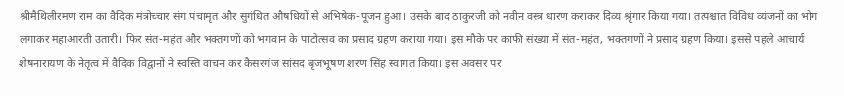श्रीमैथिलीरमण राम का वैदिक मंत्रोच्चार संग पंचामृत और सुगंधित औषधियों से अभिषेक-पूजन हुआ। उसके बाद ठाकुरजी को नवीन वस्त्र धारण कराकर दिव्य श्रृंगार किया गया। तत्पश्चात विविध व्यंजनों का भोग लगाकर महाआरती उतारी। फिर संत-महंत और भक्तगणों को भगवान के पाटोत्सव का प्रसाद ग्रहण कराया गया। इस मौके पर काफी संख्या में संत-महंत, भक्तगणों ने प्रसाद ग्रहण किया। इससे पहले आचार्य शेषनारायण के नेतृत्व में वैदिक विद्वानों ने स्वस्ति वाचन कर कैसरगंज सांसद बृजभूषण शरण सिंह स्वागत किया। इस अवसर पर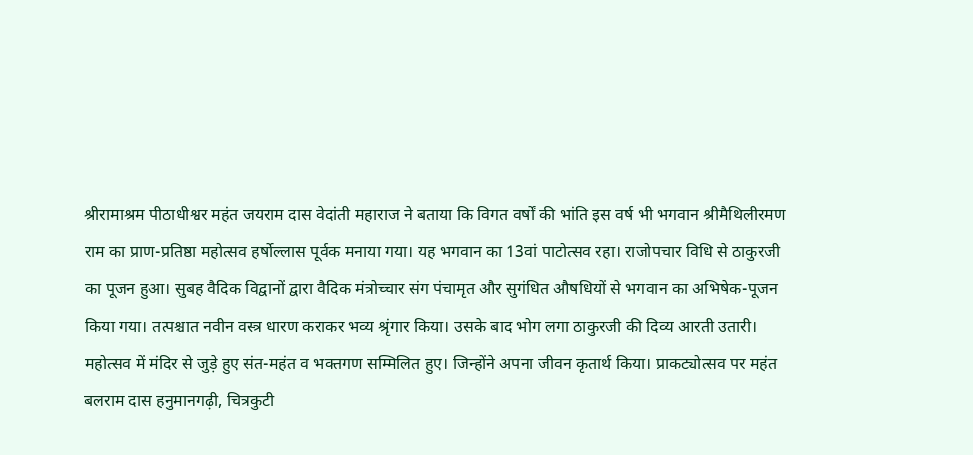श्रीरामाश्रम पीठाधीश्वर महंत जयराम दास वेदांती महाराज ने बताया कि विगत वर्षों की भांति इस वर्ष भी भगवान श्रीमैथिलीरमण राम का प्राण-प्रतिष्ठा महोत्सव हर्षोल्लास पूर्वक मनाया गया। यह भगवान का 13वां पाटोत्सव रहा। राजोपचार विधि से ठाकुरजी का पूजन हुआ। सुबह वैदिक विद्वानों द्वारा वैदिक मंत्रोच्चार संग पंचामृत और सुगंधित औषधियों से भगवान का अभिषेक-पूजन किया गया। तत्पश्चात नवीन वस्त्र धारण कराकर भव्य श्रृंगार किया। उसके बाद भोग लगा ठाकुरजी की दिव्य आरती उतारी। महोत्सव में मंदिर से जुड़े हुए संत-महंत व भक्तगण सम्मिलित हुए। जिन्होंने अपना जीवन कृतार्थ किया। प्राकट्योत्सव पर महंत बलराम दास हनुमानगढ़ी, चित्रकुटी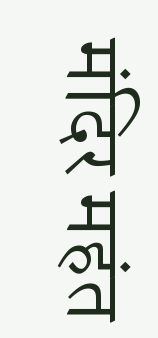मंदिर महंत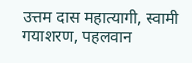उत्तम दास महात्यागी, स्वामी गयाशरण, पहलवान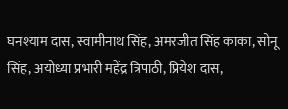घनश्याम दास, स्वामीनाथ सिंह, अमरजीत सिंह काका, सोनू सिंह, अयोध्या प्रभारी महेंद्र त्रिपाठी, प्रियेश दास,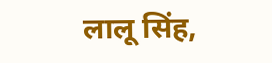लालू सिंह,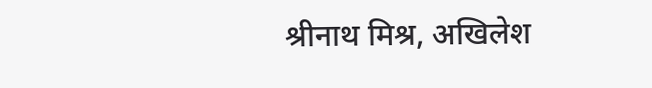श्रीनाथ मिश्र, अखिलेश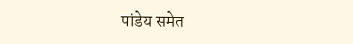पांडेय समेत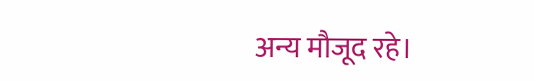अन्य मौजूद रहे।